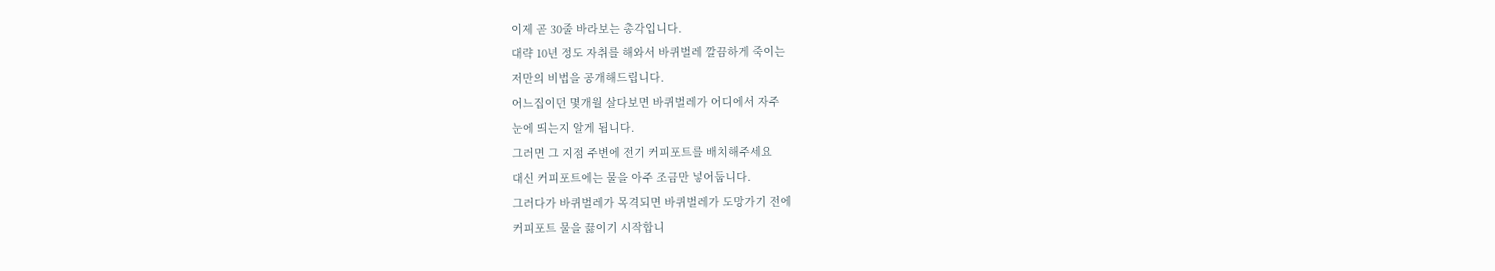이제 곧 30줄 바라보는 총각입니다.
대략 10년 정도 자취를 해와서 바퀴벌레 깔끔하게 죽이는
저만의 비법을 공개해드립니다.
어느집이던 몇개월 살다보면 바퀴벌레가 어디에서 자주
눈에 띄는지 알게 됩니다.
그러면 그 지점 주변에 전기 커피포트를 배치해주세요
대신 커피포트에는 물을 아주 조금만 넣어둡니다.
그러다가 바퀴벌레가 목격되면 바퀴벌레가 도망가기 전에
커피포트 물을 끓이기 시작합니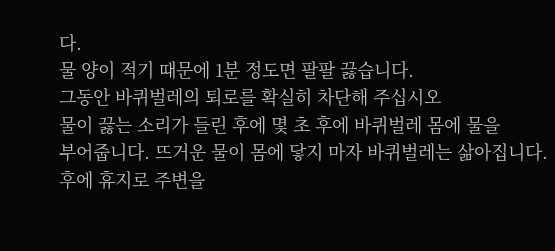다.
물 양이 적기 때문에 1분 정도면 팔팔 끓습니다.
그동안 바퀴벌레의 퇴로를 확실히 차단해 주십시오
물이 끓는 소리가 들린 후에 몇 초 후에 바퀴벌레 몸에 물을
부어줍니다. 뜨거운 물이 몸에 닿지 마자 바퀴벌레는 삶아집니다.
후에 휴지로 주변을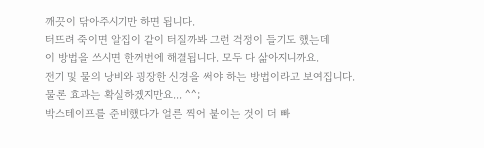깨끗이 닦아주시기만 하면 됩니다.
터뜨려 죽이면 알집이 같이 터질까봐 그런 걱정이 들기도 했는데
이 방법을 쓰시면 한꺼번에 해결됩니다. 모두 다 삶아지니까요.
전기 및 물의 낭비와 굉장한 신경을 써야 하는 방법이라고 보여집니다.
물론 효과는 확실하겠지만요... ^^;
박스테이프를 준비했다가 얼른 찍어 붙이는 것이 더 빠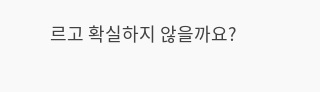르고 확실하지 않을까요?